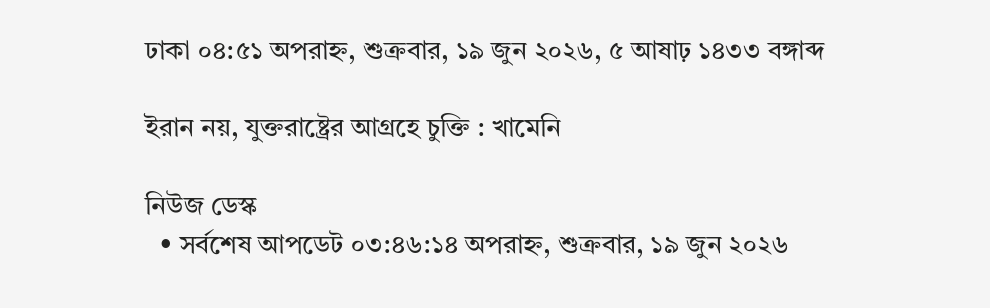ঢাকা ০৪:৫১ অপরাহ্ন, শুক্রবার, ১৯ জুন ২০২৬, ৫ আষাঢ় ১৪৩৩ বঙ্গাব্দ

ইরান নয়, যুক্তরাষ্ট্রের আগ্রহে চুক্তি : খামেনি

নিউজ ডেস্ক
  • সর্বশেষ আপডেট ০৩:৪৬:১৪ অপরাহ্ন, শুক্রবার, ১৯ জুন ২০২৬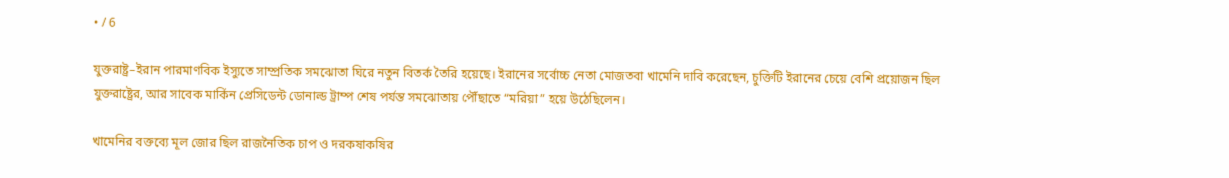• / 6

যুক্তরাষ্ট্র–ইরান পারমাণবিক ইস্যুতে সাম্প্রতিক সমঝোতা ঘিরে নতুন বিতর্ক তৈরি হয়েছে। ইরানের সর্বোচ্চ নেতা মোজতবা খামেনি দাবি করেছেন, চুক্তিটি ইরানের চেয়ে বেশি প্রয়োজন ছিল যুক্তরাষ্ট্রের, আর সাবেক মার্কিন প্রেসিডেন্ট ডোনাল্ড ট্রাম্প শেষ পর্যন্ত সমঝোতায় পৌঁছাতে “মরিয়া” হয়ে উঠেছিলেন।

খামেনির বক্তব্যে মূল জোর ছিল রাজনৈতিক চাপ ও দরকষাকষির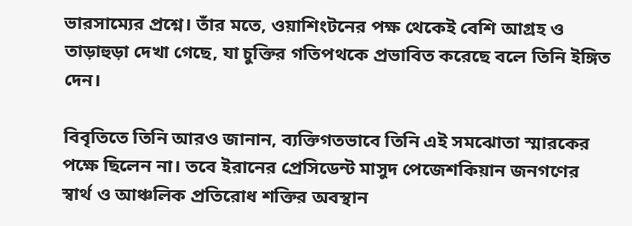ভারসাম্যের প্রশ্নে। তাঁর মতে, ওয়াশিংটনের পক্ষ থেকেই বেশি আগ্রহ ও তাড়াহুড়া দেখা গেছে, যা চুক্তির গতিপথকে প্রভাবিত করেছে বলে তিনি ইঙ্গিত দেন।

বিবৃতিতে তিনি আরও জানান, ব্যক্তিগতভাবে তিনি এই সমঝোতা স্মারকের পক্ষে ছিলেন না। তবে ইরানের প্রেসিডেন্ট মাসুদ পেজেশকিয়ান জনগণের স্বার্থ ও আঞ্চলিক প্রতিরোধ শক্তির অবস্থান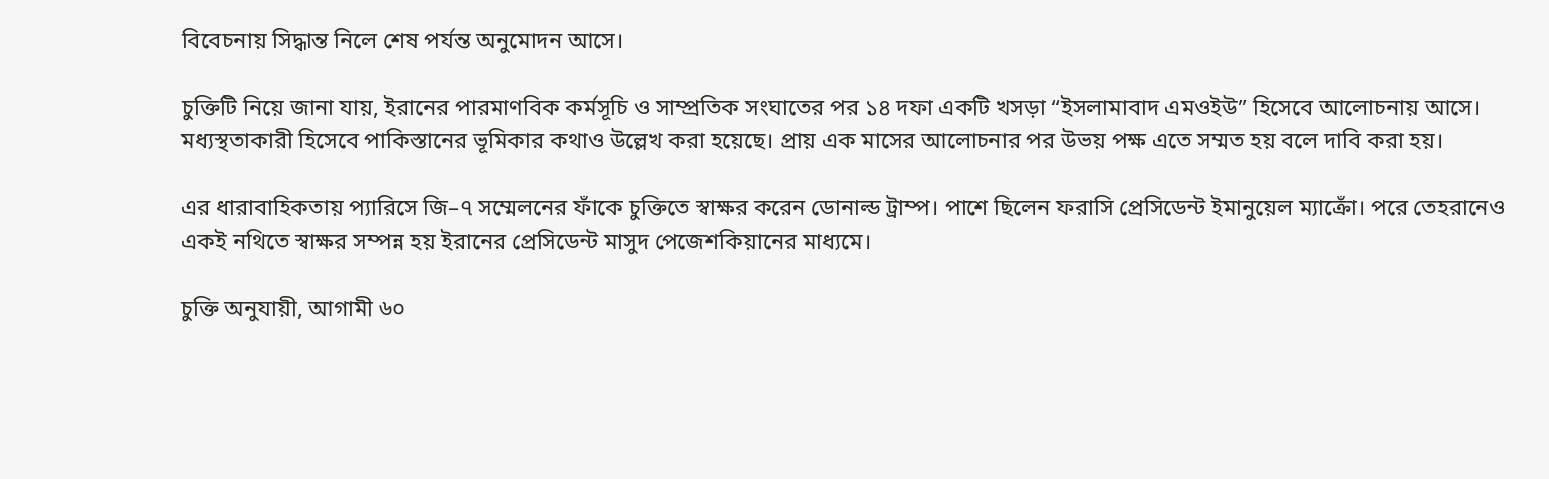বিবেচনায় সিদ্ধান্ত নিলে শেষ পর্যন্ত অনুমোদন আসে।

চুক্তিটি নিয়ে জানা যায়, ইরানের পারমাণবিক কর্মসূচি ও সাম্প্রতিক সংঘাতের পর ১৪ দফা একটি খসড়া “ইসলামাবাদ এমওইউ” হিসেবে আলোচনায় আসে। মধ্যস্থতাকারী হিসেবে পাকিস্তানের ভূমিকার কথাও উল্লেখ করা হয়েছে। প্রায় এক মাসের আলোচনার পর উভয় পক্ষ এতে সম্মত হয় বলে দাবি করা হয়।

এর ধারাবাহিকতায় প্যারিসে জি–৭ সম্মেলনের ফাঁকে চুক্তিতে স্বাক্ষর করেন ডোনাল্ড ট্রাম্প। পাশে ছিলেন ফরাসি প্রেসিডেন্ট ইমানুয়েল ম্যাক্রোঁ। পরে তেহরানেও একই নথিতে স্বাক্ষর সম্পন্ন হয় ইরানের প্রেসিডেন্ট মাসুদ পেজেশকিয়ানের মাধ্যমে।

চুক্তি অনুযায়ী, আগামী ৬০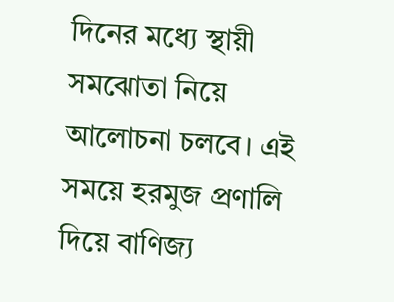দিনের মধ্যে স্থায়ী সমঝোতা নিয়ে আলোচনা চলবে। এই সময়ে হরমুজ প্রণালি দিয়ে বাণিজ্য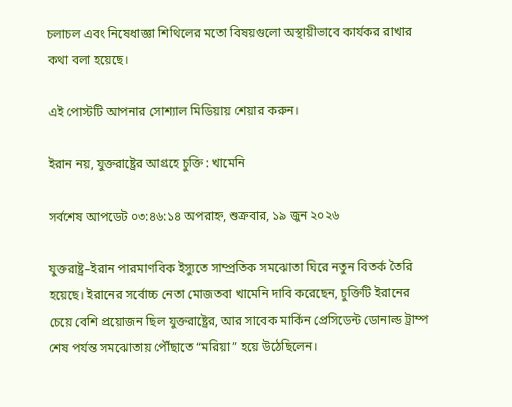চলাচল এবং নিষেধাজ্ঞা শিথিলের মতো বিষয়গুলো অস্থায়ীভাবে কার্যকর রাখার কথা বলা হয়েছে।

এই পোস্টটি আপনার সোশ্যাল মিডিয়ায় শেয়ার করুন।

ইরান নয়, যুক্তরাষ্ট্রের আগ্রহে চুক্তি : খামেনি

সর্বশেষ আপডেট ০৩:৪৬:১৪ অপরাহ্ন, শুক্রবার, ১৯ জুন ২০২৬

যুক্তরাষ্ট্র–ইরান পারমাণবিক ইস্যুতে সাম্প্রতিক সমঝোতা ঘিরে নতুন বিতর্ক তৈরি হয়েছে। ইরানের সর্বোচ্চ নেতা মোজতবা খামেনি দাবি করেছেন, চুক্তিটি ইরানের চেয়ে বেশি প্রয়োজন ছিল যুক্তরাষ্ট্রের, আর সাবেক মার্কিন প্রেসিডেন্ট ডোনাল্ড ট্রাম্প শেষ পর্যন্ত সমঝোতায় পৌঁছাতে “মরিয়া” হয়ে উঠেছিলেন।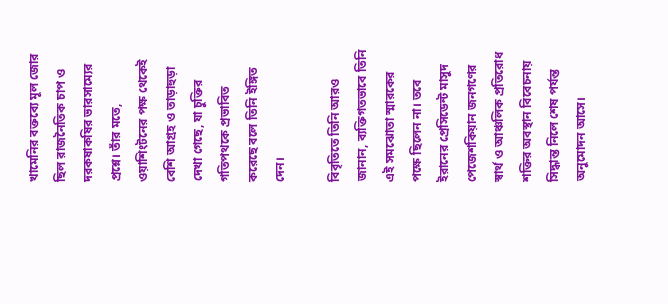খামেনির বক্তব্যে মূল জোর ছিল রাজনৈতিক চাপ ও দরকষাকষির ভারসাম্যের প্রশ্নে। তাঁর মতে, ওয়াশিংটনের পক্ষ থেকেই বেশি আগ্রহ ও তাড়াহুড়া দেখা গেছে, যা চুক্তির গতিপথকে প্রভাবিত করেছে বলে তিনি ইঙ্গিত দেন।

বিবৃতিতে তিনি আরও জানান, ব্যক্তিগতভাবে তিনি এই সমঝোতা স্মারকের পক্ষে ছিলেন না। তবে ইরানের প্রেসিডেন্ট মাসুদ পেজেশকিয়ান জনগণের স্বার্থ ও আঞ্চলিক প্রতিরোধ শক্তির অবস্থান বিবেচনায় সিদ্ধান্ত নিলে শেষ পর্যন্ত অনুমোদন আসে।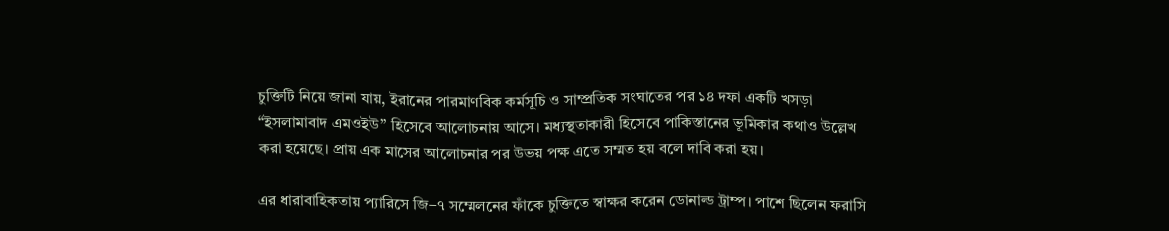চুক্তিটি নিয়ে জানা যায়, ইরানের পারমাণবিক কর্মসূচি ও সাম্প্রতিক সংঘাতের পর ১৪ দফা একটি খসড়া “ইসলামাবাদ এমওইউ” হিসেবে আলোচনায় আসে। মধ্যস্থতাকারী হিসেবে পাকিস্তানের ভূমিকার কথাও উল্লেখ করা হয়েছে। প্রায় এক মাসের আলোচনার পর উভয় পক্ষ এতে সম্মত হয় বলে দাবি করা হয়।

এর ধারাবাহিকতায় প্যারিসে জি–৭ সম্মেলনের ফাঁকে চুক্তিতে স্বাক্ষর করেন ডোনাল্ড ট্রাম্প। পাশে ছিলেন ফরাসি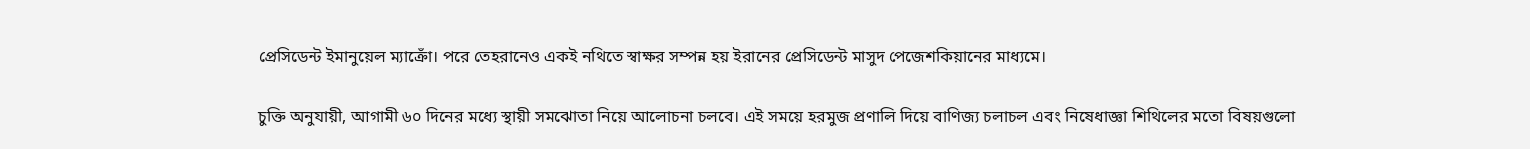প্রেসিডেন্ট ইমানুয়েল ম্যাক্রোঁ। পরে তেহরানেও একই নথিতে স্বাক্ষর সম্পন্ন হয় ইরানের প্রেসিডেন্ট মাসুদ পেজেশকিয়ানের মাধ্যমে।

চুক্তি অনুযায়ী, আগামী ৬০ দিনের মধ্যে স্থায়ী সমঝোতা নিয়ে আলোচনা চলবে। এই সময়ে হরমুজ প্রণালি দিয়ে বাণিজ্য চলাচল এবং নিষেধাজ্ঞা শিথিলের মতো বিষয়গুলো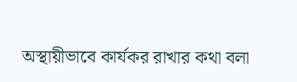অস্থায়ীভাবে কার্যকর রাখার কথা বলা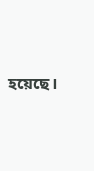হয়েছে।